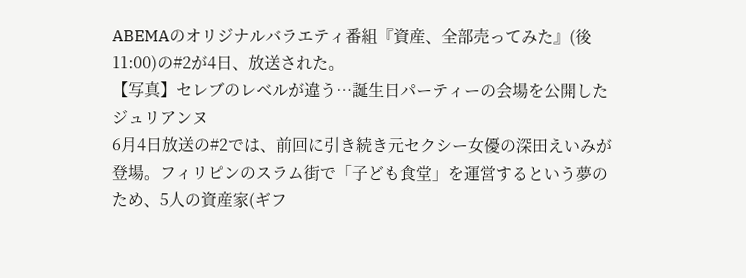ABEMAのオリジナルバラエティ番組『資産、全部売ってみた』(後11:00)の#2が4日、放送された。
【写真】セレブのレベルが違う…誕生日パーティーの会場を公開したジュリアンヌ
6月4日放送の#2では、前回に引き続き元セクシー女優の深田えいみが登場。フィリピンのスラム街で「子ども食堂」を運営するという夢のため、5人の資産家(ギフ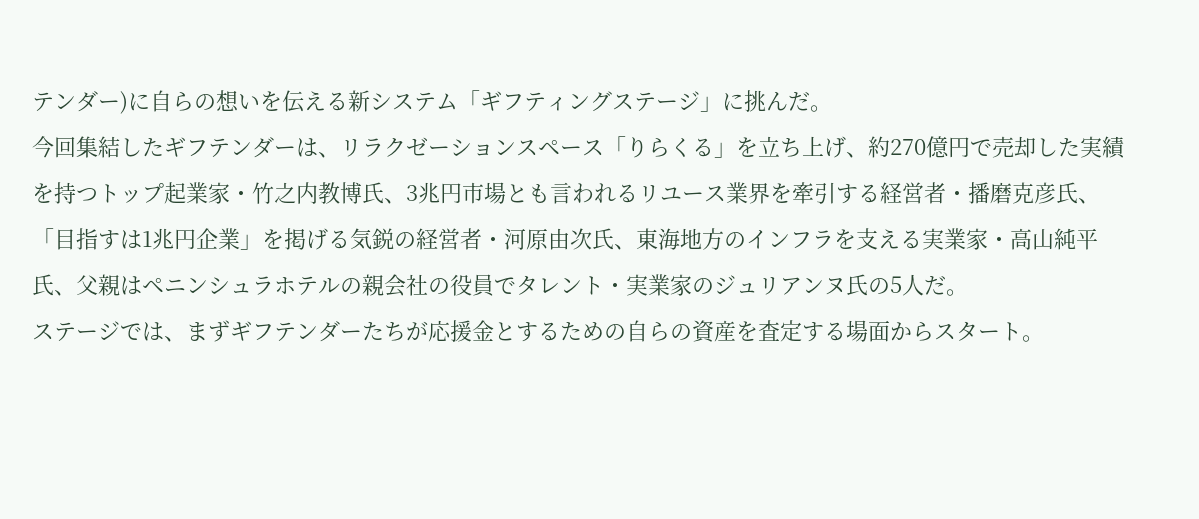テンダー)に自らの想いを伝える新システム「ギフティングステージ」に挑んだ。
今回集結したギフテンダーは、リラクゼーションスペース「りらくる」を立ち上げ、約270億円で売却した実績を持つトップ起業家・竹之内教博氏、3兆円市場とも言われるリユース業界を牽引する経営者・播磨克彦氏、「目指すは1兆円企業」を掲げる気鋭の経営者・河原由次氏、東海地方のインフラを支える実業家・高山純平氏、父親はペニンシュラホテルの親会社の役員でタレント・実業家のジュリアンヌ氏の5人だ。
ステージでは、まずギフテンダーたちが応援金とするための自らの資産を査定する場面からスタート。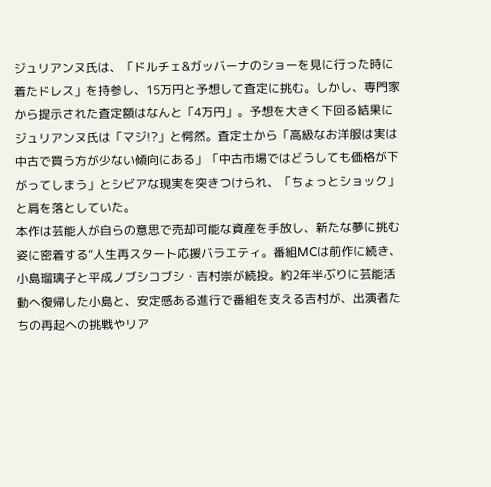ジュリアンヌ氏は、「ドルチェ&ガッバーナのショーを見に行った時に着たドレス」を持参し、15万円と予想して査定に挑む。しかし、専門家から提示された査定額はなんと「4万円」。予想を大きく下回る結果にジュリアンヌ氏は「マジ!?」と愕然。査定士から「高級なお洋服は実は中古で買う方が少ない傾向にある」「中古市場ではどうしても価格が下がってしまう」とシビアな現実を突きつけられ、「ちょっとショック」と肩を落としていた。
本作は芸能人が自らの意思で売却可能な資産を手放し、新たな夢に挑む姿に密着する“人生再スタート応援バラエティ。番組MCは前作に続き、小島瑠璃子と平成ノブシコブシ・吉村崇が続投。約2年半ぶりに芸能活動へ復帰した小島と、安定感ある進行で番組を支える吉村が、出演者たちの再起への挑戦やリア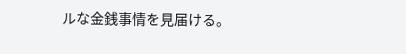ルな金銭事情を見届ける。